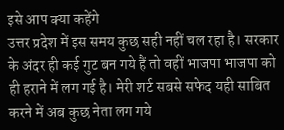इसे आप क्या कहेंगे
उत्तर प्रदेश में इस समय कुछ सही नहीं चल रहा है। सरकार के अंदर ही कई गुट बन गये हैं तो वहीं भाजपा भाजपा को ही हराने में लग गई है। मेरी शर्ट सबसे सफेद यही साबित करने में अब कुछ नेता लग गये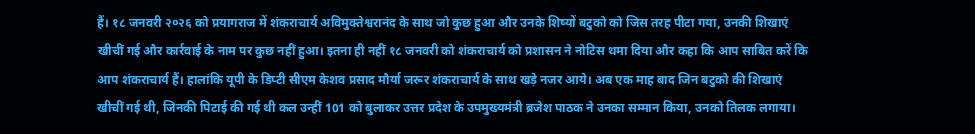हैं। १८ जनवरी २०२६ को प्रयागराज में शंकराचार्य अविमुक्तेश्वरानंद के साथ जो कुछ हुआ और उनके शिष्यों बटुको को जिस तरह पीटा गया, उनकी शिखाएं खीचीं गई और कार्रवाई के नाम पर कुछ नहीं हुआ। इतना ही नहीं १८ जनवरी को शंकराचार्य को प्रशासन ने नोटिस थमा दिया और कहा कि आप साबित करें कि आप शंकराचार्य हैं। हालांकि यूपी के डिप्टी सीएम केशव प्रसाद मौर्या जरूर शंकराचार्य के साथ खड़े नजर आये। अब एक माह बाद जिन बटुको की शिखाएं खीचीं गई थी, जिनकी पिटाई की गई थी कल उन्हीं 101 को बुलाकर उत्तर प्रदेश के उपमुख्यमंत्री ब्रजेश पाठक ने उनका सम्मान किया, उनको तिलक लगाया।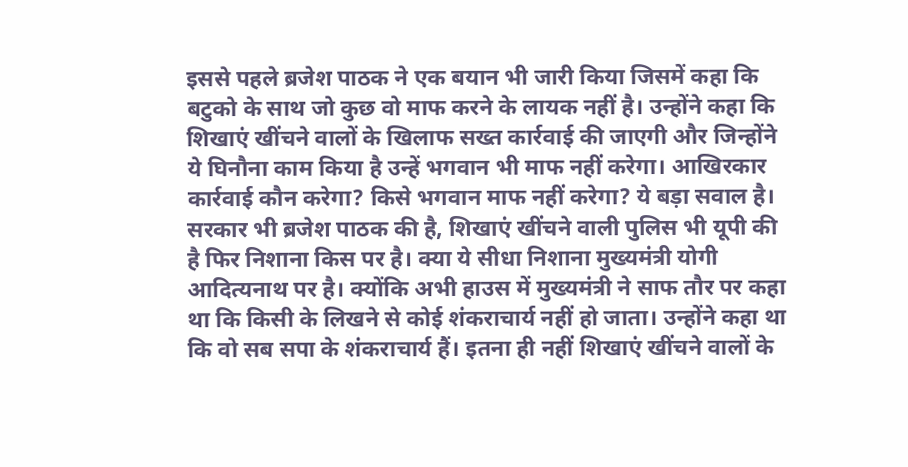इससे पहले ब्रजेश पाठक ने एक बयान भी जारी किया जिसमें कहा कि बटुको के साथ जो कुछ वो माफ करने के लायक नहीं है। उन्होंने कहा कि शिखाएं खींचने वालों के खिलाफ सख्त कार्रवाई की जाएगी और जिन्होंने ये घिनौना काम किया है उन्हें भगवान भी माफ नहीं करेगा। आखिरकार कार्रवाई कौन करेगा? किसे भगवान माफ नहीं करेगा? ये बड़ा सवाल है। सरकार भी ब्रजेश पाठक की है, शिखाएं खींचने वाली पुलिस भी यूपी की है फिर निशाना किस पर है। क्या ये सीधा निशाना मुख्यमंत्री योगी आदित्यनाथ पर है। क्योंकि अभी हाउस में मुख्यमंत्री ने साफ तौर पर कहा था कि किसी के लिखने से कोई शंकराचार्य नहीं हो जाता। उन्होंने कहा था कि वो सब सपा के शंकराचार्य हैं। इतना ही नहीं शिखाएं खींचने वालों के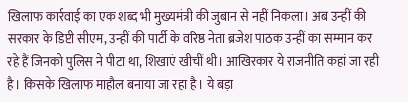खिलाफ कार्रवाई का एक शब्द भी मुख्यमंत्री की जुबान से नहीं निकला। अब उन्हीं की सरकार के डिप्टी सीएम, उन्हीं की पार्टी के वरिष्ठ नेता ब्रजेश पाठक उन्हीं का सम्मान कर रहे हैं जिनको पुलिस ने पीटा था, शिखाएं खीचीं थी। आखिरकार ये राजनीति कहां जा रही है। किसके खिलाफ माहौल बनाया जा रहा है। ये बड़ा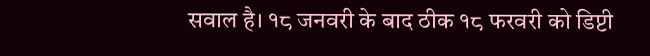सवाल है। १८ जनवरी के बाद ठीक १८ फरवरी को डिप्टी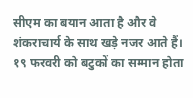सीएम का बयान आता है और वे शंकराचार्य के साथ खड़े नजर आते हैं। १९ फरवरी को बटुकों का सम्मान होता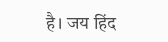है। जय हिंद